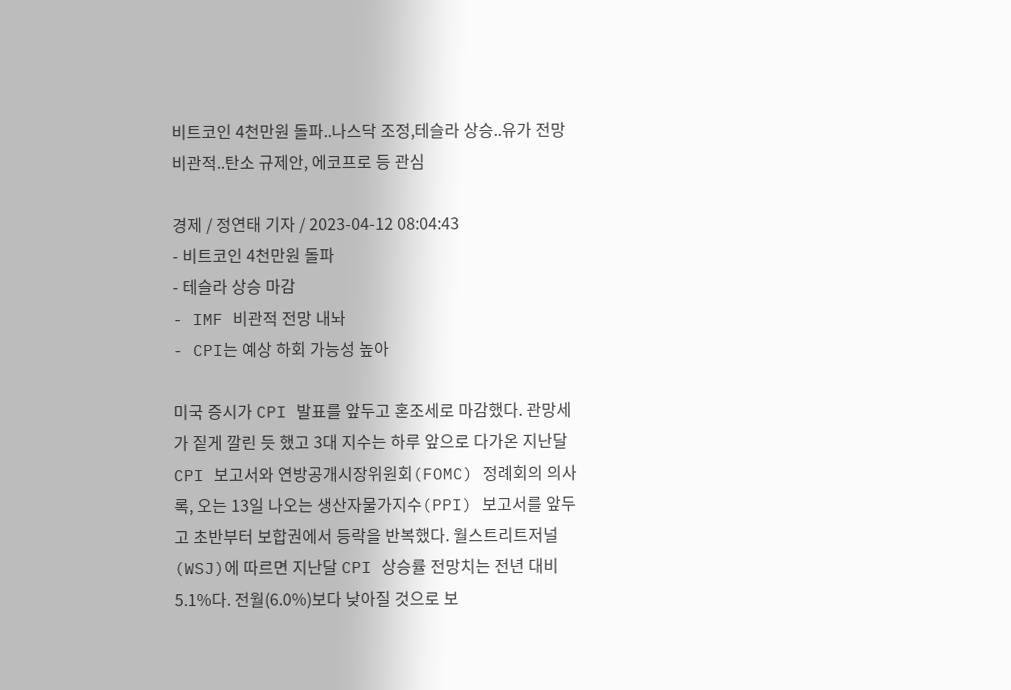비트코인 4천만원 돌파..나스닥 조정,테슬라 상승..유가 전망 비관적..탄소 규제안, 에코프로 등 관심

경제 / 정연태 기자 / 2023-04-12 08:04:43
- 비트코인 4천만원 돌파
- 테슬라 상승 마감
- IMF 비관적 전망 내놔
- CPI는 예상 하회 가능성 높아

미국 증시가 CPI 발표를 앞두고 혼조세로 마감했다. 관망세가 짙게 깔린 듯 했고 3대 지수는 하루 앞으로 다가온 지난달 CPI 보고서와 연방공개시장위원회(FOMC) 정례회의 의사록, 오는 13일 나오는 생산자물가지수(PPI) 보고서를 앞두고 초반부터 보합권에서 등락을 반복했다. 월스트리트저널(WSJ)에 따르면 지난달 CPI 상승률 전망치는 전년 대비 5.1%다. 전월(6.0%)보다 낮아질 것으로 보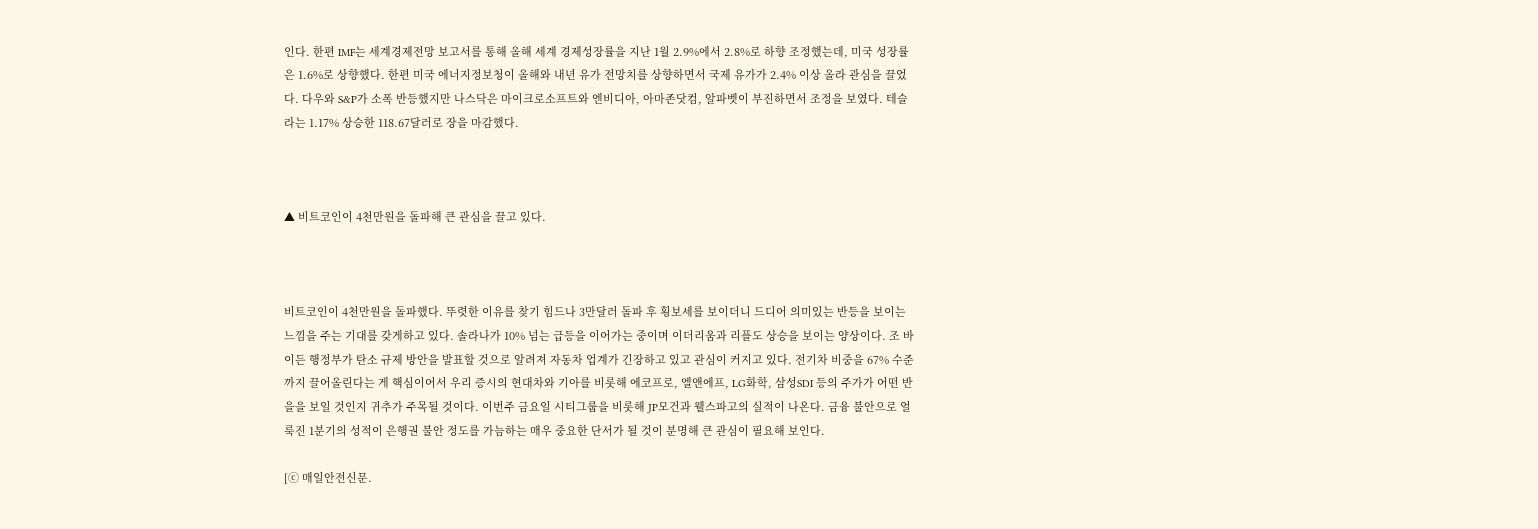인다. 한편 IMF는 세계경제전망 보고서를 통해 올해 세계 경제성장률을 지난 1월 2.9%에서 2.8%로 하향 조정했는데, 미국 성장률은 1.6%로 상향했다. 한편 미국 에너지정보청이 올해와 내년 유가 전망치를 상향하면서 국제 유가가 2.4% 이상 올라 관심을 끌었다. 다우와 S&P가 소폭 반등했지만 나스닥은 마이크로소프트와 엔비디아, 아마존닷컴, 알파벳이 부진하면서 조정을 보였다. 테슬라는 1.17% 상승한 118.67달러로 장을 마감했다.



▲ 비트코인이 4천만원을 돌파해 큰 관심을 끌고 있다.



비트코인이 4천만원을 돌파했다. 뚜렷한 이유를 찾기 힘드나 3만달러 돌파 후 횡보세를 보이더니 드디어 의미있는 반등을 보이는 느낌을 주는 기대를 갖게하고 있다. 솔라나가 10% 넘는 급등을 이어가는 중이며 이더리움과 리플도 상승을 보이는 양상이다. 조 바이든 행정부가 탄소 규제 방안을 발표할 것으로 알려져 자동차 업계가 긴장하고 있고 관심이 커지고 있다. 전기차 비중을 67% 수준까지 끌어올린다는 게 핵심이어서 우리 증시의 현대차와 기아를 비롯해 에코프로, 엘앤에프, LG화학, 삼성SDI 등의 주가가 어떤 반을을 보일 것인지 귀추가 주목될 것이다. 이번주 금요일 시티그룹을 비롯해 JP모건과 웰스파고의 실적이 나온다. 금융 불안으로 얼룩진 1분기의 성적이 은행권 불안 정도를 가늠하는 매우 중요한 단서가 될 것이 분명해 큰 관심이 필요해 보인다.

[ⓒ 매일안전신문.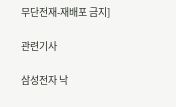무단전재-재배포 금지]

관련기사

삼성전자 낙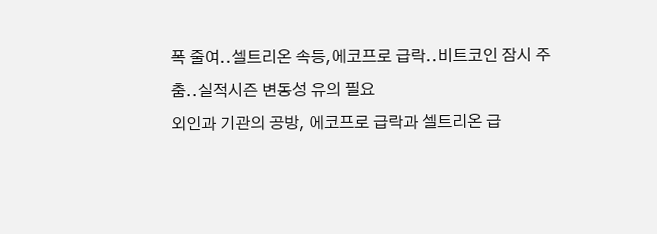폭 줄여..셀트리온 속등,에코프로 급락..비트코인 잠시 주춤..실적시즌 변동성 유의 필요
외인과 기관의 공방, 에코프로 급락과 셀트리온 급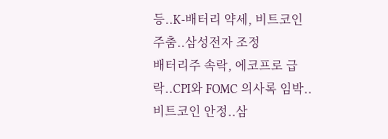등..K-배터리 약세, 비트코인 주춤..삼성전자 조정
배터리주 속락, 에코프로 급락..CPI와 FOMC 의사록 임박..비트코인 안정..삼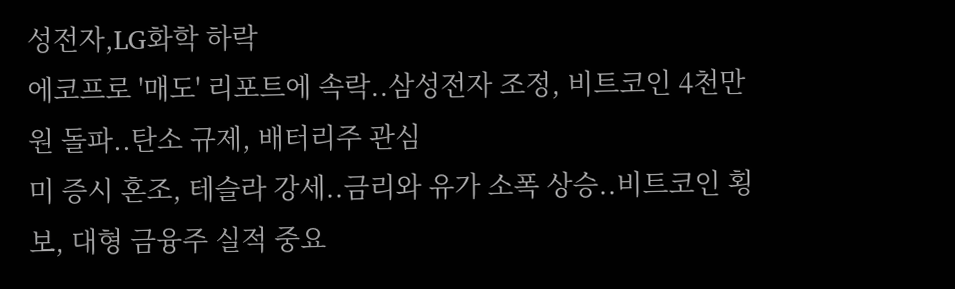성전자,LG화학 하락
에코프로 '매도' 리포트에 속락..삼성전자 조정, 비트코인 4천만원 돌파..탄소 규제, 배터리주 관심
미 증시 혼조, 테슬라 강세..금리와 유가 소폭 상승..비트코인 횡보, 대형 금융주 실적 중요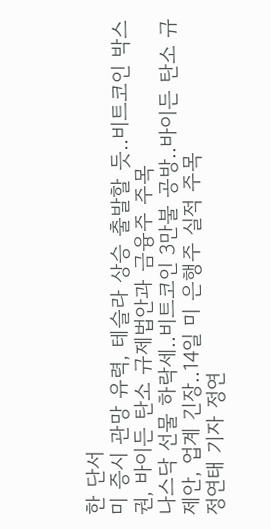한 단서
미 증시 관망 유력, 테슬라 상승 출발할 듯..비트코인 박스권, 바이든 탄소 규제법안과 금융주 주목
나스닥 선물 하락세..비트코인 3만불 공방..바이든 탄소 규제안, 업계 긴장..14일 미 은행주 실적 주목
정연태 기자 정연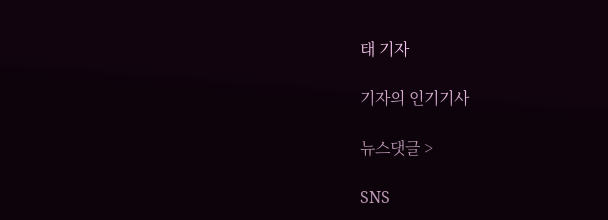태 기자

기자의 인기기사

뉴스댓글 >

SNS